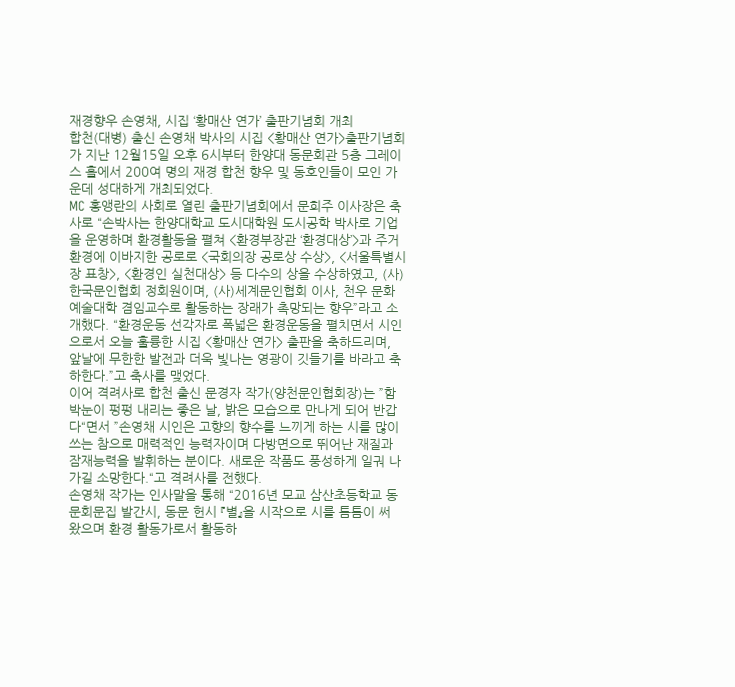재경향우 손영채, 시집 ‘황매산 연가’ 출판기념회 개최
합천(대병) 출신 손영채 박사의 시집 <황매산 연가>출판기념회가 지난 12월15일 오후 6시부터 한양대 동문회관 5층 그레이스 홀에서 200여 명의 재경 합천 향우 및 동호인들이 모인 가운데 성대하게 개최되었다.
MC 홍앵란의 사회로 열린 출판기념회에서 문희주 이사장은 축사로 “손박사는 한양대학교 도시대학원 도시공학 박사로 기업을 운영하며 환경활동을 펼쳐 <환경부장관 ‘환경대상’>과 주거환경에 이바지한 공로로 <국회의장 공로상 수상>, <서울특별시장 표창>, <환경인 실천대상> 등 다수의 상을 수상하였고, (사)한국문인협회 정회원이며, (사)세계문인협회 이사, 천우 문화예술대학 겸임교수로 활동하는 장래가 촉망되는 향우”라고 소개했다. “환경운동 선각자로 폭넓은 환경운동을 펼치면서 시인으로서 오늘 훌륭한 시집 <황매산 연가> 출판을 축하드리며, 앞날에 무한한 발전과 더욱 빛나는 영광이 깃들기를 바라고 축하한다.”고 축사를 맺었다.
이어 격려사로 합천 출신 문경자 작가(양천문인협회장)는 ”함박눈이 펑펑 내리는 좋은 날, 밝은 모습으로 만나게 되어 반갑다“면서 ”손영채 시인은 고향의 향수를 느끼게 하는 시를 많이 쓰는 참으로 매력적인 능력자이며 다방면으로 뛰어난 재질과 잠재능력을 발휘하는 분이다. 새로운 작품도 풍성하게 일궈 나가길 소망한다.“고 격려사를 전했다.
손영채 작가는 인사말을 통해 “2016년 모교 삼산초등학교 동문회문집 발간시, 동문 헌시 『별』을 시작으로 시를 틈틈이 써 왔으며 환경 활동가로서 활동하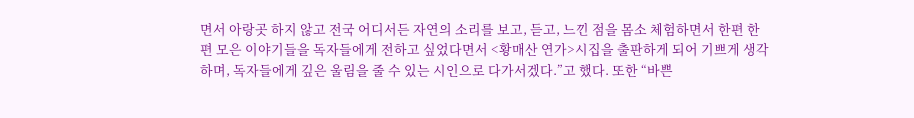면서 아랑곳 하지 않고 전국 어디서든 자연의 소리를 보고, 듣고, 느낀 점을 몸소 체험하면서 한편 한편 모은 이야기들을 독자들에게 전하고 싶었다면서 <황매산 연가>시집을 출판하게 되어 기쁘게 생각하며, 독자들에게 깊은 울림을 줄 수 있는 시인으로 다가서겠다.”고 했다. 또한 “바쁜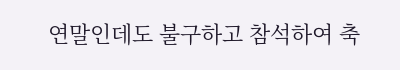연말인데도 불구하고 참석하여 축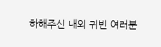하해주신 내외 귀빈 여러분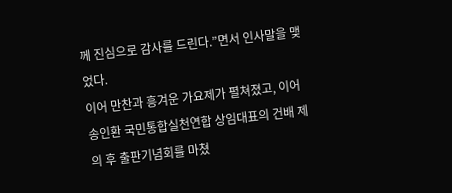께 진심으로 감사를 드린다.”면서 인사말을 맺었다.
이어 만찬과 흥겨운 가요제가 펼쳐졌고, 이어 송인환 국민통합실천연합 상임대표의 건배 제의 후 출판기념회를 마쳤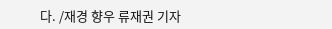다. /재경 향우 류재권 기자